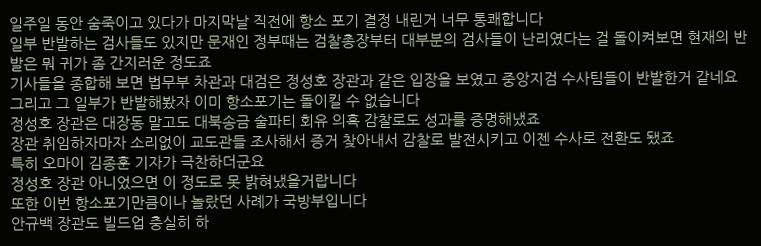일주일 동안 숨죽이고 있다가 마지막날 직전에 항소 포기 결정 내린거 너무 통쾌합니다
일부 반발하는 검사들도 있지만 문재인 정부때는 검찰총장부터 대부분의 검사들이 난리였다는 걸 돌이켜보면 현재의 반발은 뭐 귀가 좀 간지러운 정도죠
기사들을 종합해 보면 법무부 차관과 대검은 정성호 장관과 같은 입장을 보였고 중앙지검 수사팀들이 반발한거 같네요
그리고 그 일부가 반발해봤자 이미 항소포기는 돌이킬 수 없습니다
정성호 장관은 대장동 말고도 대북송금 술파티 회유 의혹 감찰로도 성과를 증명해냈죠
장관 취임하자마자 소리없이 교도관들 조사해서 증거 찾아내서 감찰로 발전시키고 이젠 수사로 전환도 됐죠
특히 오마이 김종훈 기자가 극찬하더군요
정성호 장관 아니었으면 이 정도로 못 밝혀냈을거랍니다
또한 이번 항소포기만큼이나 놀랐던 사례가 국방부입니다
안규백 장관도 빌드업 충실히 하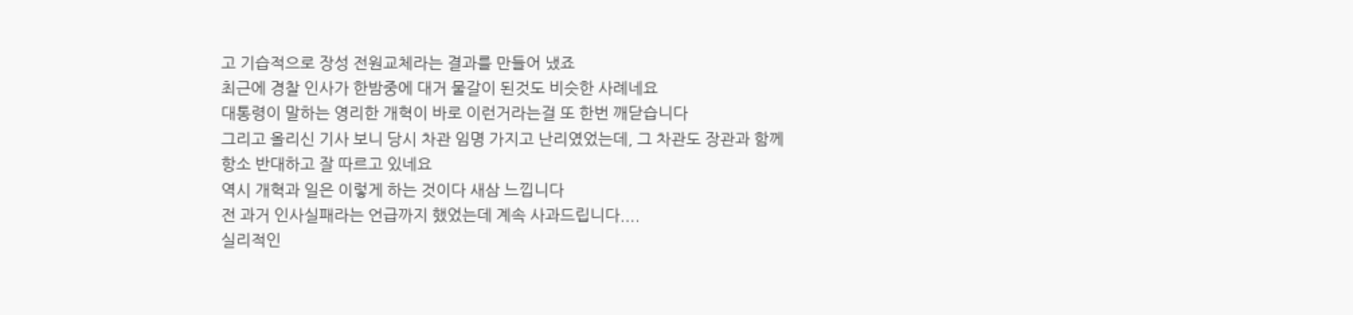고 기습적으로 장성 전원교체라는 결과를 만들어 냈죠
최근에 경찰 인사가 한밤중에 대거 물갈이 된것도 비슷한 사례네요
대통령이 말하는 영리한 개혁이 바로 이런거라는걸 또 한번 깨닫습니다
그리고 올리신 기사 보니 당시 차관 임명 가지고 난리였었는데, 그 차관도 장관과 함께 항소 반대하고 잘 따르고 있네요
역시 개혁과 일은 이렇게 하는 것이다 새삼 느낍니다
전 과거 인사실패라는 언급까지 했었는데 계속 사과드립니다....
실리적인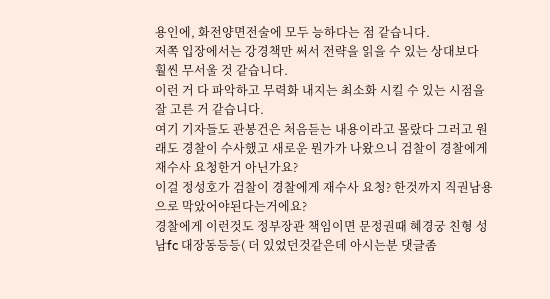용인에, 화전양면전술에 모두 능하다는 점 같습니다.
저쪽 입장에서는 강경책만 써서 전략을 읽을 수 있는 상대보다 훨씬 무서울 것 같습니다.
이런 거 다 파악하고 무력화 내지는 최소화 시킬 수 있는 시점을 잘 고른 거 같습니다.
여기 기자들도 관봉건은 처음듣는 내용이라고 몰랐다 그러고 원래도 경찰이 수사했고 새로운 뭔가가 나왔으니 검찰이 경찰에게 재수사 요청한거 아닌가요?
이걸 정성호가 검찰이 경찰에게 재수사 요청? 한것까지 직권남용으로 막았어야된다는거에요?
경찰에게 이런것도 정부장관 책임이면 문정권때 혜경궁 친형 성남fc 대장동등등( 더 있었던것같은데 아시는분 댓글좀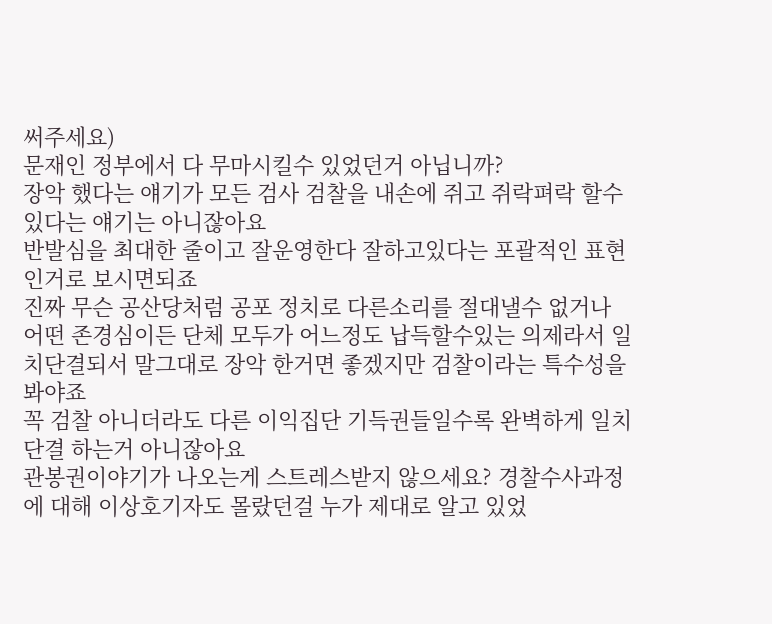써주세요)
문재인 정부에서 다 무마시킬수 있었던거 아닙니까?
장악 했다는 얘기가 모든 검사 검찰을 내손에 쥐고 쥐락펴락 할수 있다는 얘기는 아니잖아요
반발심을 최대한 줄이고 잘운영한다 잘하고있다는 포괄적인 표현인거로 보시면되죠
진짜 무슨 공산당처럼 공포 정치로 다른소리를 절대낼수 없거나 어떤 존경심이든 단체 모두가 어느정도 납득할수있는 의제라서 일치단결되서 말그대로 장악 한거면 좋겠지만 검찰이라는 특수성을 봐야죠
꼭 검찰 아니더라도 다른 이익집단 기득권들일수록 완벽하게 일치단결 하는거 아니잖아요
관봉권이야기가 나오는게 스트레스받지 않으세요? 경찰수사과정에 대해 이상호기자도 몰랐던걸 누가 제대로 알고 있었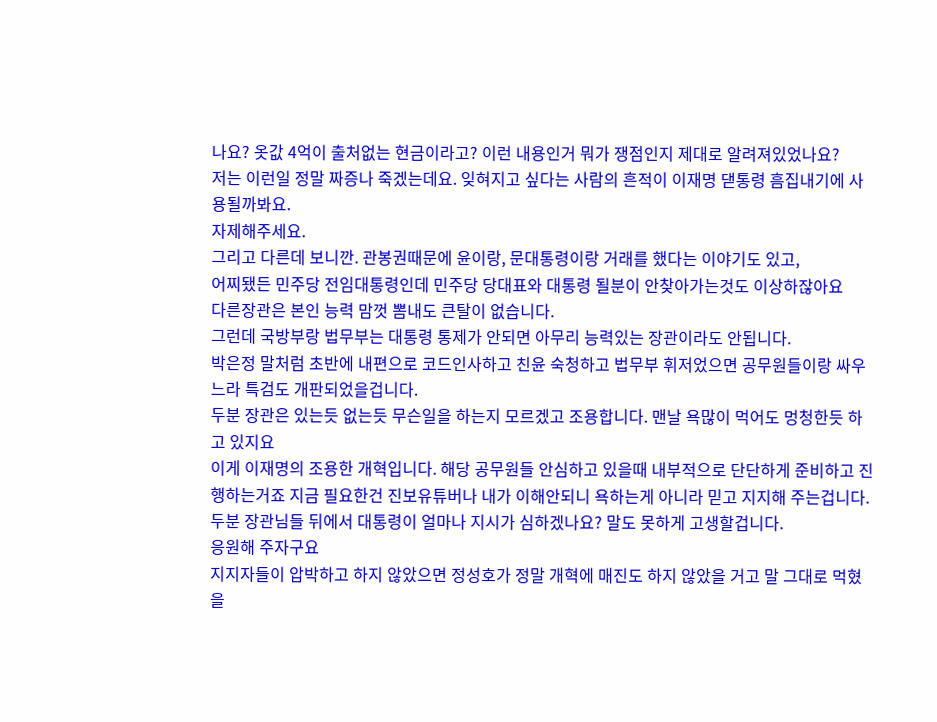나요? 옷값 4억이 출처없는 현금이라고? 이런 내용인거 뭐가 쟁점인지 제대로 알려져있었나요?
저는 이런일 정말 짜증나 죽겠는데요. 잊혀지고 싶다는 사람의 흔적이 이재명 댇통령 흠집내기에 사용될까봐요.
자제해주세요.
그리고 다른데 보니깐. 관봉권때문에 윤이랑, 문대통령이랑 거래를 했다는 이야기도 있고,
어찌됐든 민주당 전임대통령인데 민주당 당대표와 대통령 될분이 안찾아가는것도 이상하잖아요
다른장관은 본인 능력 맘껏 뽐내도 큰탈이 없습니다.
그런데 국방부랑 법무부는 대통령 통제가 안되면 아무리 능력있는 장관이라도 안됩니다.
박은정 말처럼 초반에 내편으로 코드인사하고 친윤 숙청하고 법무부 휘저었으면 공무원들이랑 싸우느라 특검도 개판되었을겁니다.
두분 장관은 있는듯 없는듯 무슨일을 하는지 모르겠고 조용합니다. 맨날 욕많이 먹어도 멍청한듯 하고 있지요
이게 이재명의 조용한 개혁입니다. 해당 공무원들 안심하고 있을때 내부적으로 단단하게 준비하고 진행하는거죠 지금 필요한건 진보유튜버나 내가 이해안되니 욕하는게 아니라 믿고 지지해 주는겁니다.
두분 장관님들 뒤에서 대통령이 얼마나 지시가 심하겠나요? 말도 못하게 고생할겁니다.
응원해 주자구요
지지자들이 압박하고 하지 않았으면 정성호가 정말 개혁에 매진도 하지 않았을 거고 말 그대로 먹혔을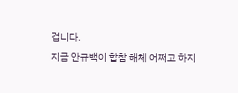겁니다.
지금 안규백이 합참 해체 어쩌고 하지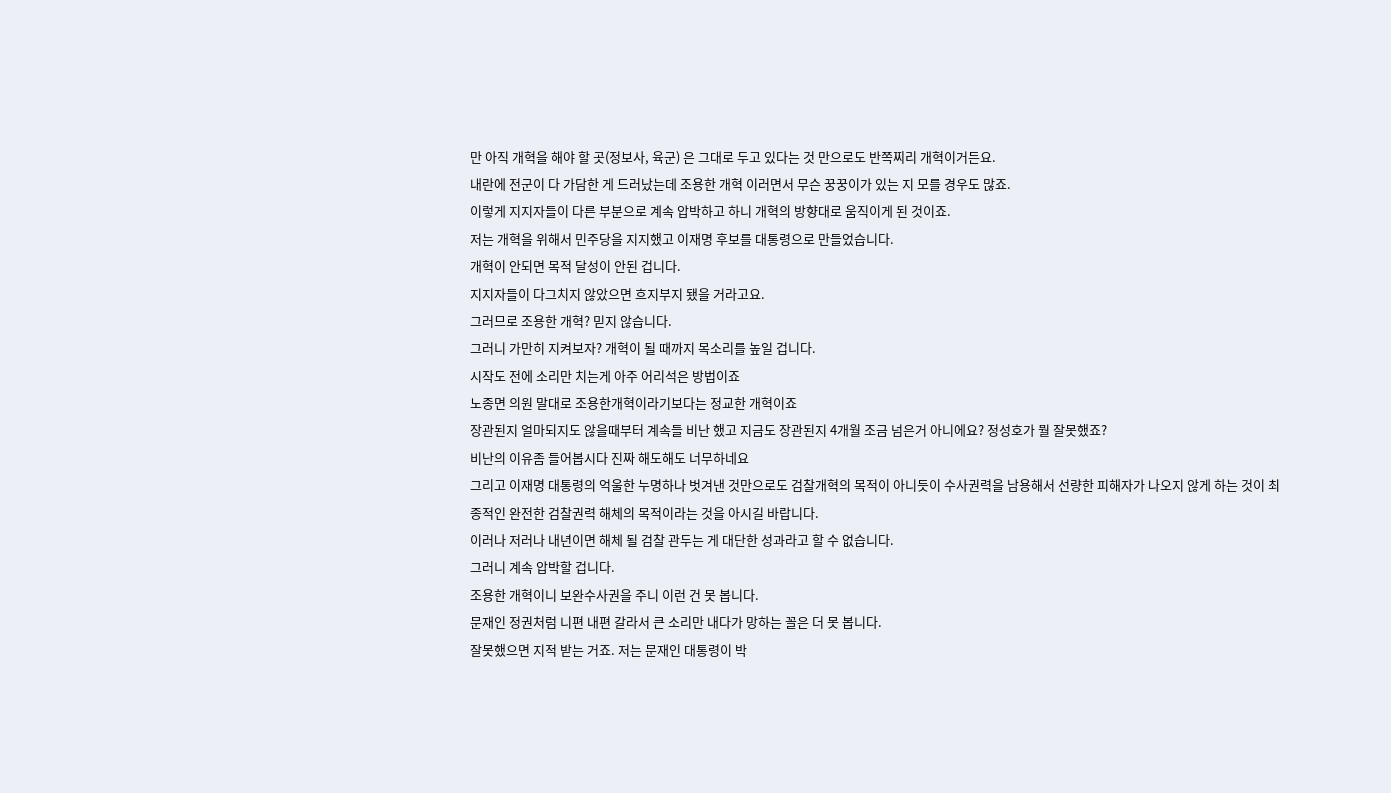만 아직 개혁을 해야 할 곳(정보사, 육군) 은 그대로 두고 있다는 것 만으로도 반쪽찌리 개혁이거든요.
내란에 전군이 다 가담한 게 드러났는데 조용한 개혁 이러면서 무슨 꿍꿍이가 있는 지 모를 경우도 많죠.
이렇게 지지자들이 다른 부분으로 계속 압박하고 하니 개혁의 방향대로 움직이게 된 것이죠.
저는 개혁을 위해서 민주당을 지지했고 이재명 후보를 대통령으로 만들었습니다.
개혁이 안되면 목적 달성이 안된 겁니다.
지지자들이 다그치지 않았으면 흐지부지 됐을 거라고요.
그러므로 조용한 개혁? 믿지 않습니다.
그러니 가만히 지켜보자? 개혁이 될 때까지 목소리를 높일 겁니다.
시작도 전에 소리만 치는게 아주 어리석은 방법이죠
노종면 의원 말대로 조용한개혁이라기보다는 정교한 개혁이죠
장관된지 얼마되지도 않을때부터 계속들 비난 했고 지금도 장관된지 4개월 조금 넘은거 아니에요? 정성호가 뭘 잘못했죠?
비난의 이유좀 들어봅시다 진짜 해도해도 너무하네요
그리고 이재명 대통령의 억울한 누명하나 벗겨낸 것만으로도 검찰개혁의 목적이 아니듯이 수사권력을 남용해서 선량한 피해자가 나오지 않게 하는 것이 최종적인 완전한 검찰권력 해체의 목적이라는 것을 아시길 바랍니다.
이러나 저러나 내년이면 해체 될 검찰 관두는 게 대단한 성과라고 할 수 없습니다.
그러니 계속 압박할 겁니다.
조용한 개혁이니 보완수사권을 주니 이런 건 못 봅니다.
문재인 정권처럼 니편 내편 갈라서 큰 소리만 내다가 망하는 꼴은 더 못 봅니다.
잘못했으면 지적 받는 거죠. 저는 문재인 대통령이 박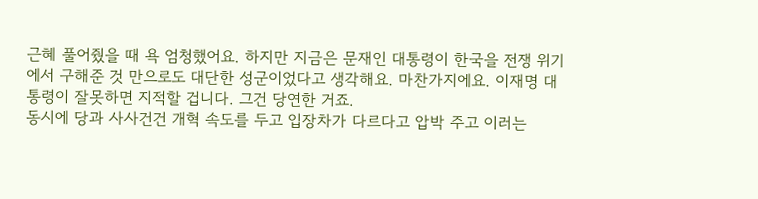근혜 풀어줬을 때 욕 엄청했어요. 하지만 지금은 문재인 대통령이 한국을 전쟁 위기에서 구해준 것 만으로도 대단한 성군이었다고 생각해요. 마찬가지에요. 이재명 대통령이 잘못하면 지적할 겁니다. 그건 당연한 거죠.
동시에 당과 사사건건 개혁 속도를 두고 입장차가 다르다고 압박 주고 이러는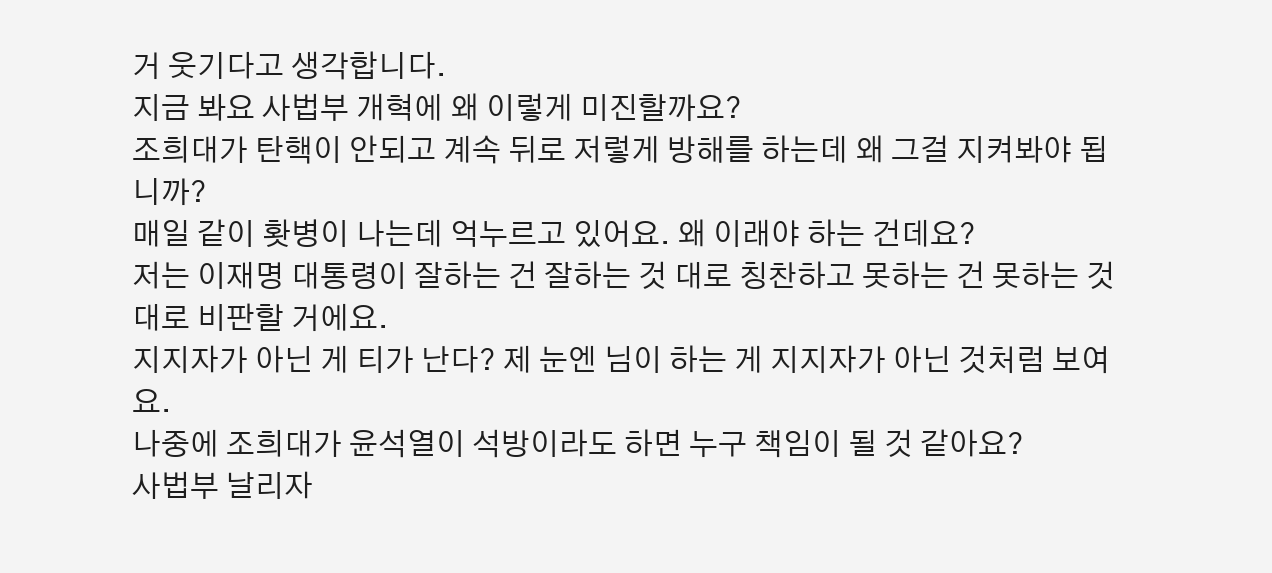거 웃기다고 생각합니다.
지금 봐요 사법부 개혁에 왜 이렇게 미진할까요?
조희대가 탄핵이 안되고 계속 뒤로 저렇게 방해를 하는데 왜 그걸 지켜봐야 됩니까?
매일 같이 홧병이 나는데 억누르고 있어요. 왜 이래야 하는 건데요?
저는 이재명 대통령이 잘하는 건 잘하는 것 대로 칭찬하고 못하는 건 못하는 것 대로 비판할 거에요.
지지자가 아닌 게 티가 난다? 제 눈엔 님이 하는 게 지지자가 아닌 것처럼 보여요.
나중에 조희대가 윤석열이 석방이라도 하면 누구 책임이 될 것 같아요?
사법부 날리자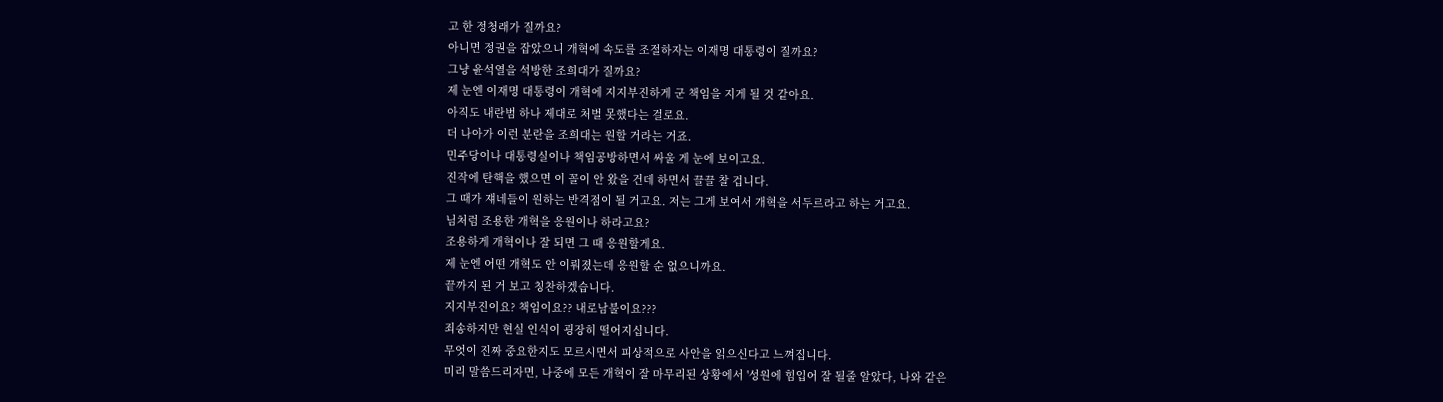고 한 정청래가 질까요?
아니면 정권을 잡았으니 개혁에 속도를 조절하자는 이재명 대통령이 질까요?
그냥 윤석열을 석방한 조희대가 질까요?
제 눈엔 이재명 대통령이 개혁에 지지부진하게 군 책임을 지게 될 것 같아요.
아직도 내란범 하나 제대로 처벌 못했다는 걸로요.
더 나아가 이런 분란을 조희대는 원할 거라는 거죠.
민주당이나 대통령실이나 책임공방하면서 싸울 게 눈에 보이고요.
진작에 탄핵을 했으면 이 꼴이 안 왔을 건데 하면서 끌끌 찰 겁니다.
그 때가 쟤네들이 원하는 반격점이 될 거고요. 저는 그게 보여서 개혁을 서두르라고 하는 거고요.
님처럼 조용한 개혁을 응원이나 하라고요?
조용하게 개혁이나 잘 되면 그 때 응원할게요.
제 눈엔 어떤 개혁도 안 이뤄졌는데 응원할 순 없으니까요.
끝까지 된 거 보고 칭찬하겠습니다.
지지부진이요? 책임이요?? 내로남불이요???
죄송하지만 현실 인식이 굉장히 떨어지십니다.
무엇이 진짜 중요한지도 모르시면서 피상적으로 사안을 읽으신다고 느껴집니다.
미리 말씀드리자면, 나중에 모든 개혁이 잘 마무리된 상황에서 '성원에 힘입어 잘 될줄 알았다, 나와 같은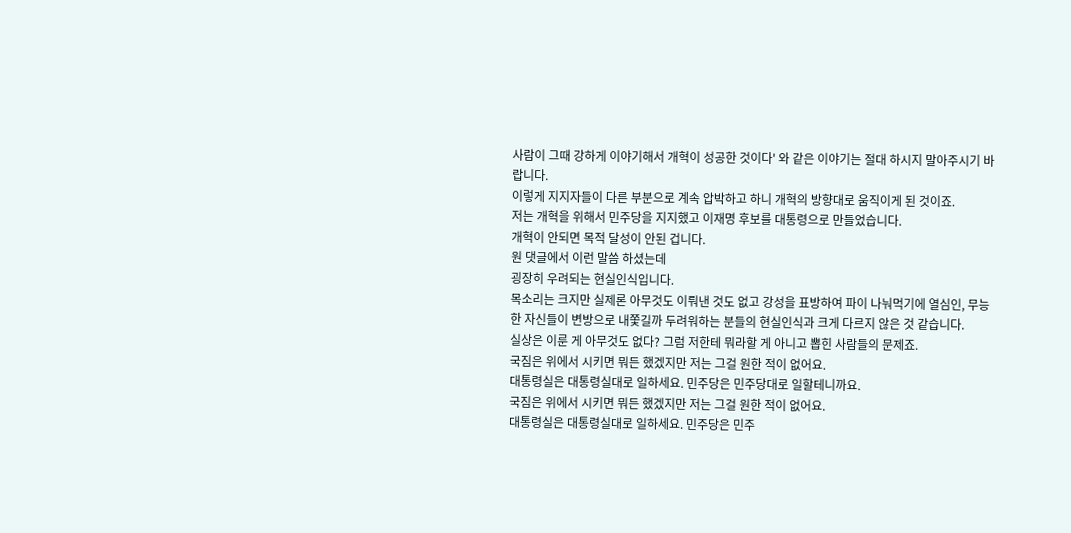사람이 그때 강하게 이야기해서 개혁이 성공한 것이다' 와 같은 이야기는 절대 하시지 말아주시기 바랍니다.
이렇게 지지자들이 다른 부분으로 계속 압박하고 하니 개혁의 방향대로 움직이게 된 것이죠.
저는 개혁을 위해서 민주당을 지지했고 이재명 후보를 대통령으로 만들었습니다.
개혁이 안되면 목적 달성이 안된 겁니다.
원 댓글에서 이런 말씀 하셨는데
굉장히 우려되는 현실인식입니다.
목소리는 크지만 실제론 아무것도 이뤄낸 것도 없고 강성을 표방하여 파이 나눠먹기에 열심인, 무능한 자신들이 변방으로 내쫓길까 두려워하는 분들의 현실인식과 크게 다르지 않은 것 같습니다.
실상은 이룬 게 아무것도 없다? 그럼 저한테 뭐라할 게 아니고 뽑힌 사람들의 문제죠.
국짐은 위에서 시키면 뭐든 했겠지만 저는 그걸 원한 적이 없어요.
대통령실은 대통령실대로 일하세요. 민주당은 민주당대로 일할테니까요.
국짐은 위에서 시키면 뭐든 했겠지만 저는 그걸 원한 적이 없어요.
대통령실은 대통령실대로 일하세요. 민주당은 민주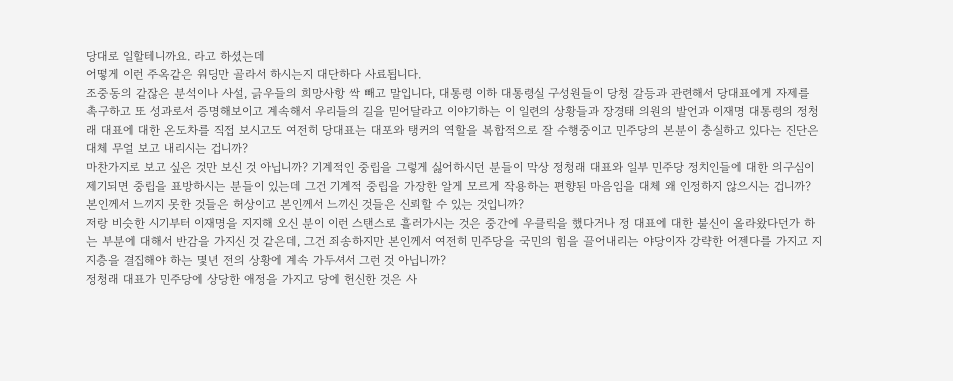당대로 일할테니까요. 라고 하셨는데
어떻게 이런 주옥같은 워딩만 골라서 하시는지 대단하다 사료됩니다.
조중동의 같잖은 분석이나 사설, 긁우들의 희망사항 싹 빼고 말입니다, 대통령 이하 대통령실 구성원들이 당청 갈등과 관련해서 당대표에게 자제를 촉구하고 또 성과로서 증명해보이고 계속해서 우리들의 길을 믿어달라고 이야기하는 이 일련의 상황들과 장경태 의원의 발언과 이재명 대통령의 정청래 대표에 대한 온도차를 직접 보시고도 여전히 당대표는 대포와 탱커의 역할을 복합적으로 잘 수행중이고 민주당의 본분이 충실하고 있다는 진단은 대체 무얼 보고 내리시는 겁니까?
마찬가지로 보고 싶은 것만 보신 것 아닙니까? 기계적인 중립을 그렇게 싫어하시던 분들이 막상 정청래 대표와 일부 민주당 정치인들에 대한 의구심이 제기되면 중립을 표방하시는 분들이 있는데 그건 기계적 중립을 가장한 알게 모르게 작용하는 편향된 마음임을 대체 왜 인정하지 않으시는 겁니까?
본인께서 느끼지 못한 것들은 허상이고 본인께서 느끼신 것들은 신뢰할 수 있는 것입니까?
저랑 비슷한 시기부터 이재명을 지지해 오신 분이 이런 스탠스로 흘러가시는 것은 중간에 우클릭을 했다거나 정 대표에 대한 불신이 올라왔다던가 하는 부분에 대해서 반감을 가지신 것 같은데, 그건 죄송하지만 본인께서 여전히 민주당을 국민의 힘을 끌어내리는 야당이자 강략한 어젠다를 가지고 지지층을 결집해야 하는 몇년 전의 상황에 계속 가두셔서 그런 것 아닙니까?
정청래 대표가 민주당에 상당한 애정을 가지고 당에 헌신한 것은 사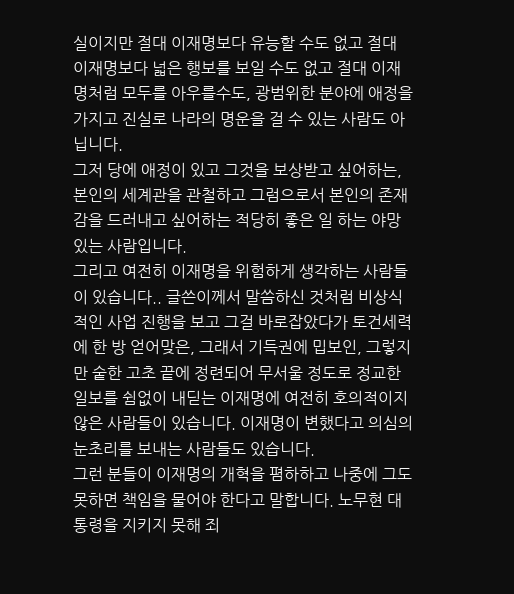실이지만 절대 이재명보다 유능할 수도 없고 절대 이재명보다 넓은 행보를 보일 수도 없고 절대 이재명처럼 모두를 아우를수도, 광범위한 분야에 애정을 가지고 진실로 나라의 명운을 걸 수 있는 사람도 아닙니다.
그저 당에 애정이 있고 그것을 보상받고 싶어하는, 본인의 세계관을 관철하고 그럼으로서 본인의 존재감을 드러내고 싶어하는 적당히 좋은 일 하는 야망 있는 사람입니다.
그리고 여전히 이재명을 위험하게 생각하는 사람들이 있습니다.. 글쓴이께서 말씀하신 것처럼 비상식적인 사업 진행을 보고 그걸 바로잡았다가 토건세력에 한 방 얻어맞은, 그래서 기득권에 밉보인, 그렇지만 숱한 고초 끝에 정련되어 무서울 정도로 정교한 일보를 쉼없이 내딛는 이재명에 여전히 호의적이지 않은 사람들이 있습니다. 이재명이 변했다고 의심의 눈초리를 보내는 사람들도 있습니다.
그런 분들이 이재명의 개혁을 폄하하고 나중에 그도 못하면 책임을 물어야 한다고 말합니다. 노무현 대통령을 지키지 못해 죄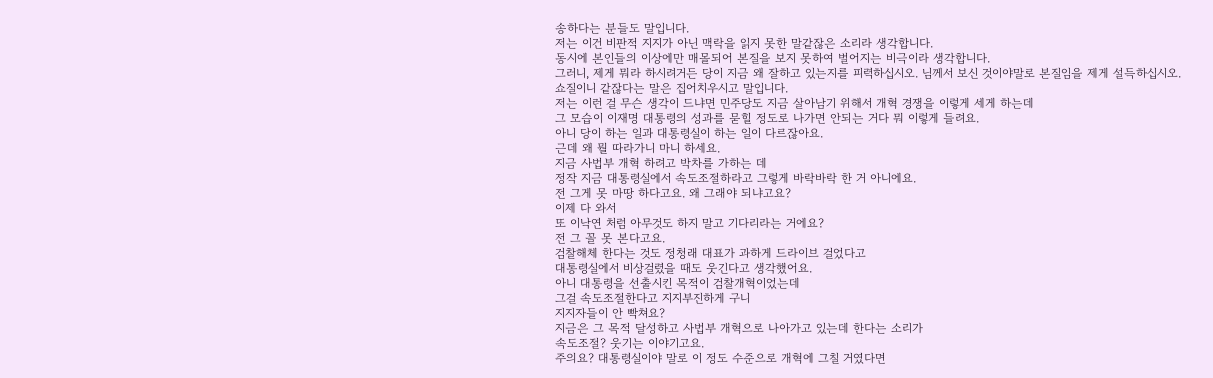송하다는 분들도 말입니다.
저는 이건 비판적 지지가 아닌 맥락을 읽지 못한 말같잖은 소리라 생각합니다.
동시에 본인들의 이상에만 매몰되어 본질을 보지 못하여 벌어지는 비극이라 생각합니다.
그러니, 제게 뭐라 하시려거든 당이 지금 왜 잘하고 있는지를 피력하십시오. 님께서 보신 것이야말로 본질임을 제게 설득하십시오.
쇼질이니 같잖다는 말은 집어치우시고 말입니다.
저는 이런 걸 무슨 생각이 드냐면 민주당도 지금 살아남기 위해서 개혁 경쟁을 이렇게 세게 하는데
그 모습이 이재명 대통령의 성과를 묻힐 정도로 나가면 안되는 거다 뭐 이렇게 들려요.
아니 당이 하는 일과 대통령실이 하는 일이 다르잖아요.
근데 왜 뭘 따라가니 마니 하세요.
지금 사법부 개혁 하려고 박차를 가하는 데
정작 지금 대통령실에서 속도조절하라고 그렇게 바락바락 한 거 아니에요.
전 그게 못 마땅 하다고요. 왜 그래야 되냐고요?
이제 다 와서
또 이낙연 처럼 아무것도 하지 말고 기다리라는 거에요?
전 그 꼴 못 본다고요.
검찰해체 한다는 것도 정청래 대표가 과하게 드라이브 걸었다고
대통령실에서 비상걸렸을 때도 웃긴다고 생각했어요.
아니 대통령을 선출시킨 목적이 검찰개혁이었는데
그걸 속도조절한다고 지지부진하게 구니
지지자들이 안 빡쳐요?
지금은 그 목적 달성하고 사법부 개혁으로 나아가고 있는데 한다는 소리가
속도조절? 웃기는 이야기고요.
주의요? 대통령실이야 말로 이 정도 수준으로 개혁에 그칠 거였다면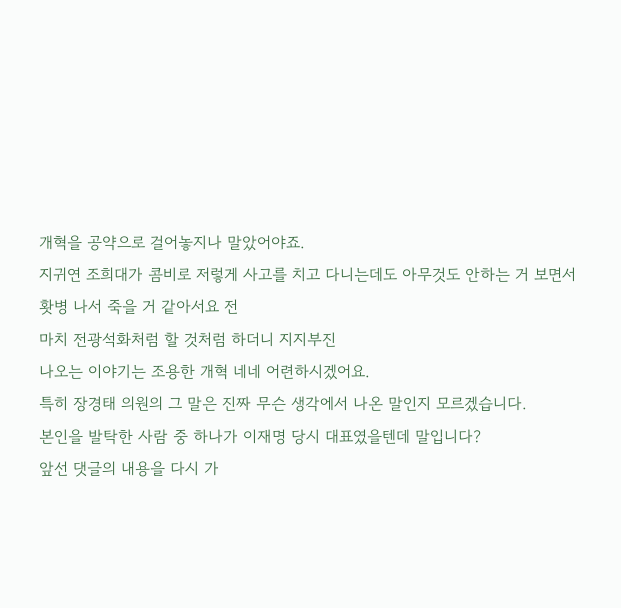개혁을 공약으로 걸어놓지나 말았어야죠.
지귀연 조희대가 콤비로 저렇게 사고를 치고 다니는데도 아무것도 안하는 거 보면서
홧병 나서 죽을 거 같아서요 전
마치 전광석화처럼 할 것처럼 하더니 지지부진
나오는 이야기는 조용한 개혁 네네 어련하시겠어요.
특히 장경태 의원의 그 말은 진짜 무슨 생각에서 나온 말인지 모르겠습니다.
본인을 발탁한 사람 중 하나가 이재명 당시 대표였을텐데 말입니다?
앞선 댓글의 내용을 다시 가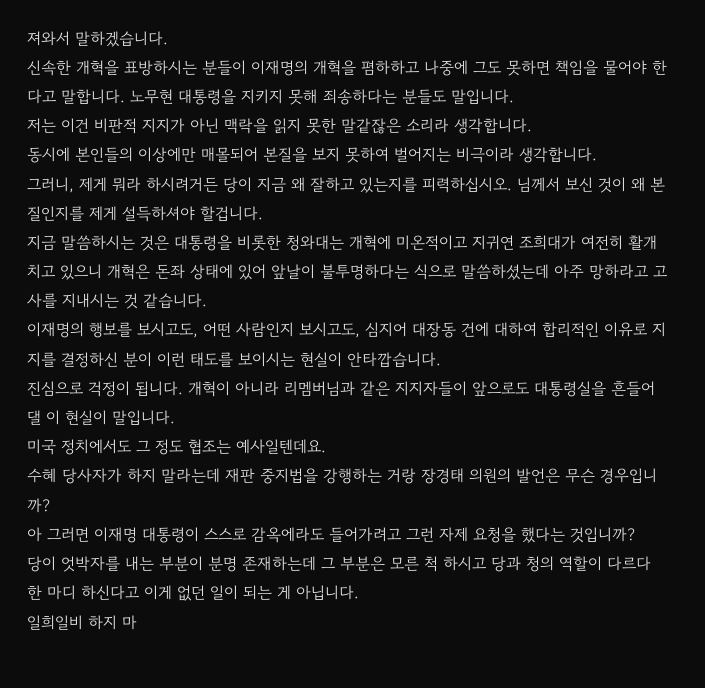져와서 말하겠습니다.
신속한 개혁을 표방하시는 분들이 이재명의 개혁을 폄하하고 나중에 그도 못하면 책임을 물어야 한다고 말합니다. 노무현 대통령을 지키지 못해 죄송하다는 분들도 말입니다.
저는 이건 비판적 지지가 아닌 맥락을 읽지 못한 말같잖은 소리라 생각합니다.
동시에 본인들의 이상에만 매몰되어 본질을 보지 못하여 벌어지는 비극이라 생각합니다.
그러니, 제게 뭐라 하시려거든 당이 지금 왜 잘하고 있는지를 피력하십시오. 님께서 보신 것이 왜 본질인지를 제게 설득하셔야 할겁니다.
지금 말씀하시는 것은 대통령을 비롯한 청와대는 개혁에 미온적이고 지귀연 조희대가 여전히 활개치고 있으니 개혁은 돈좌 상태에 있어 앞날이 불투명하다는 식으로 말씀하셨는데 아주 망하라고 고사를 지내시는 것 같습니다.
이재명의 행보를 보시고도, 어떤 사람인지 보시고도, 심지어 대장동 건에 대하여 합리적인 이유로 지지를 결정하신 분이 이런 태도를 보이시는 현실이 안타깝습니다.
진심으로 걱정이 됩니다. 개혁이 아니라 리멤버님과 같은 지지자들이 앞으로도 대통령실을 흔들어댈 이 현실이 말입니다.
미국 정치에서도 그 정도 협조는 예사일텐데요.
수혜 당사자가 하지 말라는데 재판 중지법을 강행하는 거랑 장경태 의원의 발언은 무슨 경우입니까?
아 그러면 이재명 대통령이 스스로 감옥에라도 들어가려고 그런 자제 요청을 했다는 것입니까?
당이 엇박자를 내는 부분이 분명 존재하는데 그 부분은 모른 척 하시고 당과 청의 역할이 다르다 한 마디 하신다고 이게 없던 일이 되는 게 아닙니다.
일희일비 하지 마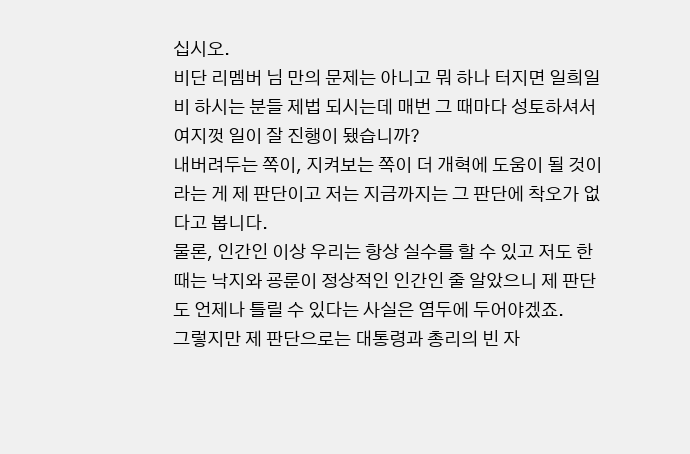십시오.
비단 리멤버 님 만의 문제는 아니고 뭐 하나 터지면 일희일비 하시는 분들 제법 되시는데 매번 그 때마다 성토하셔서 여지껏 일이 잘 진행이 됐습니까?
내버려두는 쪽이, 지켜보는 쪽이 더 개혁에 도움이 될 것이라는 게 제 판단이고 저는 지금까지는 그 판단에 착오가 없다고 봅니다.
물론, 인간인 이상 우리는 항상 실수를 할 수 있고 저도 한 때는 낙지와 굥룬이 정상적인 인간인 줄 알았으니 제 판단도 언제나 틀릴 수 있다는 사실은 염두에 두어야겠죠.
그렇지만 제 판단으로는 대통령과 총리의 빈 자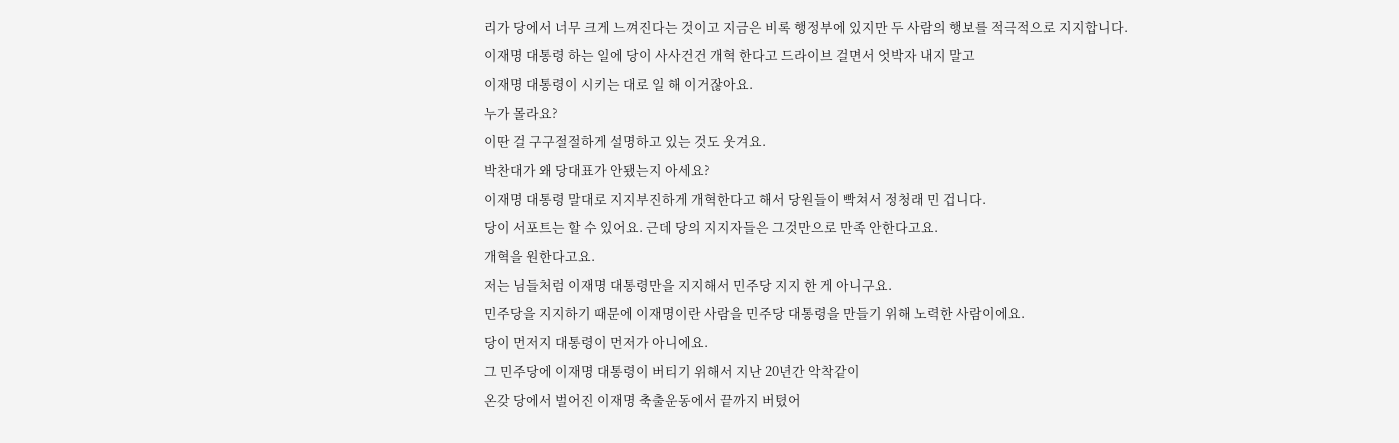리가 당에서 너무 크게 느껴진다는 것이고 지금은 비록 행정부에 있지만 두 사람의 행보를 적극적으로 지지합니다.
이재명 대통령 하는 일에 당이 사사건건 개혁 한다고 드라이브 걸면서 엇박자 내지 말고
이재명 대통령이 시키는 대로 일 해 이거잖아요.
누가 몰라요?
이딴 걸 구구절절하게 설명하고 있는 것도 웃겨요.
박찬대가 왜 당대표가 안됐는지 아세요?
이재명 대통령 말대로 지지부진하게 개혁한다고 해서 당원들이 빡쳐서 정청래 민 겁니다.
당이 서포트는 할 수 있어요. 근데 당의 지지자들은 그것만으로 만족 안한다고요.
개혁을 원한다고요.
저는 님들처럼 이재명 대통령만을 지지해서 민주당 지지 한 게 아니구요.
민주당을 지지하기 때문에 이재명이란 사람을 민주당 대통령을 만들기 위해 노력한 사람이에요.
당이 먼저지 대통령이 먼저가 아니에요.
그 민주당에 이재명 대통령이 버티기 위해서 지난 20년간 악착같이
온갖 당에서 벌어진 이재명 축출운동에서 끝까지 버텼어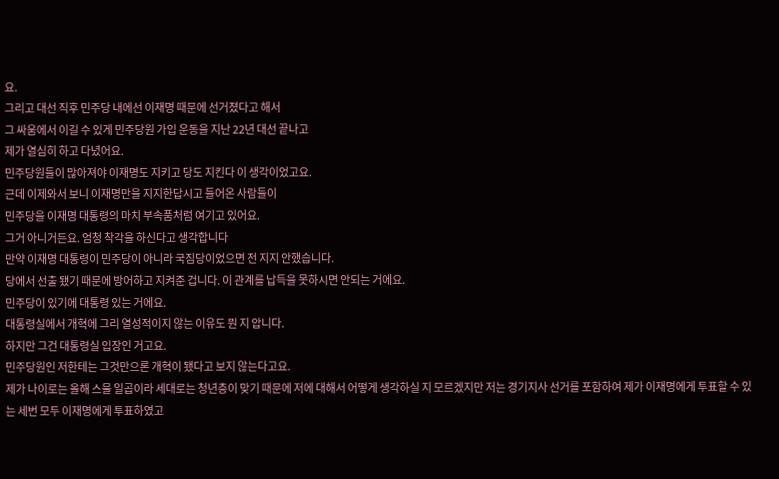요.
그리고 대선 직후 민주당 내에선 이재명 때문에 선거졌다고 해서
그 싸움에서 이길 수 있게 민주당원 가입 운동을 지난 22년 대선 끝나고
제가 열심히 하고 다녔어요.
민주당원들이 많아져야 이재명도 지키고 당도 지킨다 이 생각이었고요.
근데 이제와서 보니 이재명만을 지지한답시고 들어온 사람들이
민주당을 이재명 대통령의 마치 부속품처럼 여기고 있어요.
그거 아니거든요. 엄청 착각을 하신다고 생각합니다
만약 이재명 대통령이 민주당이 아니라 국짐당이었으면 전 지지 안했습니다.
당에서 선출 됐기 때문에 방어하고 지켜준 겁니다. 이 관계를 납득을 못하시면 안되는 거에요.
민주당이 있기에 대통령 있는 거에요.
대통령실에서 개혁에 그리 열성적이지 않는 이유도 뭔 지 압니다.
하지만 그건 대통령실 입장인 거고요.
민주당원인 저한테는 그것만으론 개혁이 됐다고 보지 않는다고요.
제가 나이로는 올해 스물 일곱이라 세대로는 청년층이 맞기 때문에 저에 대해서 어떻게 생각하실 지 모르겠지만 저는 경기지사 선거를 포함하여 제가 이재명에게 투표할 수 있는 세번 모두 이재명에게 투표하였고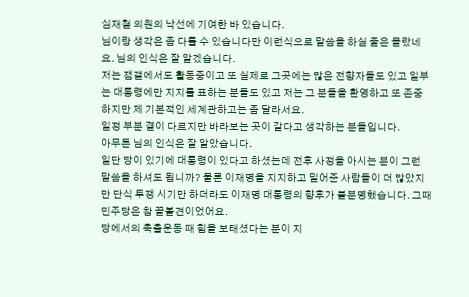심재철 의원의 낙선에 기여한 바 있습니다.
님이랑 생각은 좀 다를 수 있습니다만 이런식으로 말씀을 하실 줄은 몰랐네요. 님의 인식은 잘 알겠습니다.
저는 잼갤에서도 활동중이고 또 실제로 그곳에는 많은 전향자들도 있고 일부는 대통령에만 지지를 표하는 분들도 있고 저는 그 분들을 환영하고 또 존중하지만 제 기본적인 세계관하고는 좀 달라서요.
일정 부분 결이 다르지만 바라보는 곳이 같다고 생각하는 분들입니다.
아무튼 님의 인식은 잘 알았습니다.
일단 당이 있기에 대통령이 있다고 하셨는데 전후 사정을 아시는 분이 그런 말씀을 하셔도 됩니까? 물론 이재명을 지지하고 밀어준 사람들이 더 많았지만 단식 투쟁 시기만 하더라도 이재명 대통령의 향후가 불분명했습니다. 그때 민주당은 참 꼴볼견이었어요.
당에서의 축출운동 때 힘을 보태셨다는 분이 지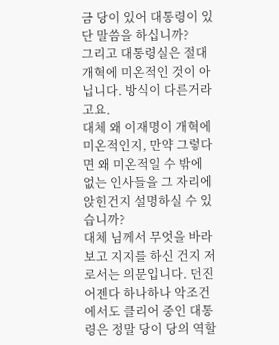금 당이 있어 대통령이 있단 말씀을 하십니까?
그리고 대통령실은 절대 개혁에 미온적인 것이 아닙니다. 방식이 다른거라고요.
대체 왜 이재명이 개혁에 미온적인지, 만약 그렇다면 왜 미온적일 수 밖에 없는 인사들을 그 자리에 앉힌건지 설명하실 수 있습니까?
대체 님께서 무엇을 바라보고 지지를 하신 건지 저로서는 의문입니다. 던진 어젠다 하나하나 악조건에서도 클리어 중인 대통령은 정말 당이 당의 역할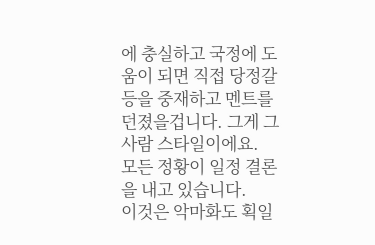에 충실하고 국정에 도움이 되면 직접 당정갈등을 중재하고 멘트를 던졌을겁니다. 그게 그 사람 스타일이에요.
모든 정황이 일정 결론을 내고 있습니다.
이것은 악마화도 획일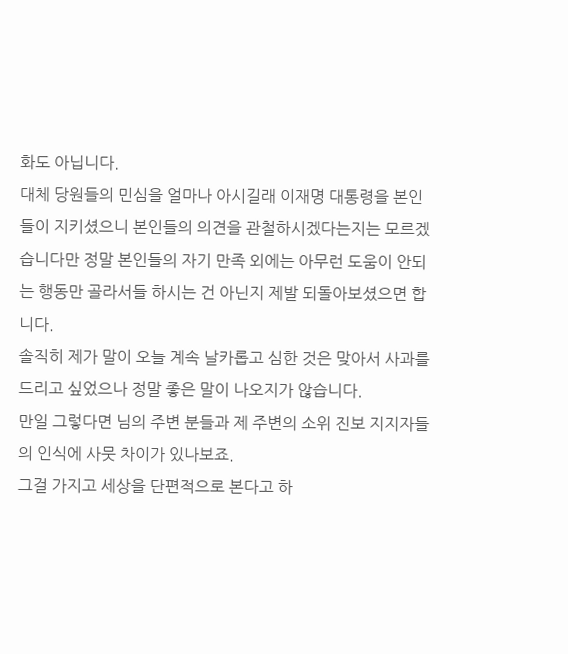화도 아닙니다.
대체 당원들의 민심을 얼마나 아시길래 이재명 대통령을 본인들이 지키셨으니 본인들의 의견을 관철하시겠다는지는 모르겠습니다만 정말 본인들의 자기 만족 외에는 아무런 도움이 안되는 행동만 골라서들 하시는 건 아닌지 제발 되돌아보셨으면 합니다.
솔직히 제가 말이 오늘 계속 날카롭고 심한 것은 맞아서 사과를 드리고 싶었으나 정말 좋은 말이 나오지가 않습니다.
만일 그렇다면 님의 주변 분들과 제 주변의 소위 진보 지지자들의 인식에 사뭇 차이가 있나보죠.
그걸 가지고 세상을 단편적으로 본다고 하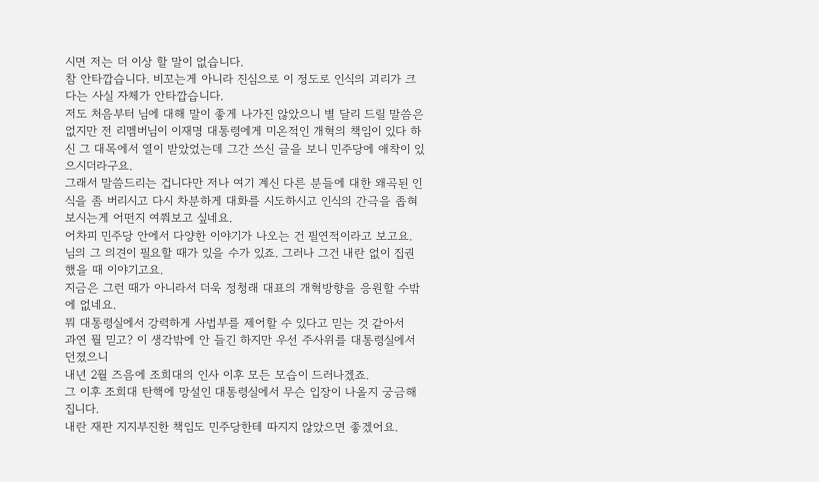시면 저는 더 이상 할 말이 없습니다.
참 안타깝습니다. 비꼬는게 아니라 진심으로 이 정도로 인식의 괴리가 크다는 사실 자체가 안타깝습니다.
저도 처음부터 님에 대해 말이 좋게 나가진 않았으니 별 달리 드릴 말씀은 없지만 전 리멤버님이 이재명 대통령에게 미온적인 개혁의 책임이 있다 하신 그 대목에서 열이 받았었는데 그간 쓰신 글을 보니 민주당에 애착이 있으시더라구요.
그래서 말씀드리는 겁니다만 저나 여기 계신 다른 분들에 대한 왜곡된 인식을 좀 버리시고 다시 차분하게 대화를 시도하시고 인식의 간극을 좁혀보시는게 어떤지 여쭤보고 싶네요.
어차피 민주당 안에서 다양한 이야기가 나오는 건 필연적이라고 보고요.
님의 그 의견이 필요할 때가 있을 수가 있죠. 그러나 그건 내란 없이 집권했을 때 이야기고요.
지금은 그런 때가 아니라서 더욱 정청래 대표의 개혁방향을 응원할 수밖에 없네요.
뭐 대통령실에서 강력하게 사법부를 제어할 수 있다고 믿는 것 같아서
과연 뭘 믿고? 이 생각밖에 안 들긴 하지만 우선 주사위를 대통령실에서 던졌으니
내년 2월 즈음에 조희대의 인사 이후 모든 모습이 드러나겠죠.
그 이후 조희대 탄핵에 망설인 대통령실에서 무슨 입장이 나올지 궁금해집니다.
내란 재판 지지부진한 책임도 민주당한테 따지지 않았으면 좋겠어요.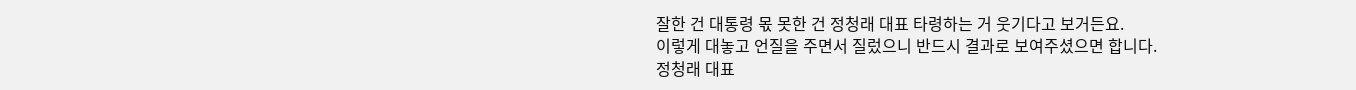잘한 건 대통령 몫 못한 건 정청래 대표 타령하는 거 웃기다고 보거든요.
이렇게 대놓고 언질을 주면서 질렀으니 반드시 결과로 보여주셨으면 합니다.
정청래 대표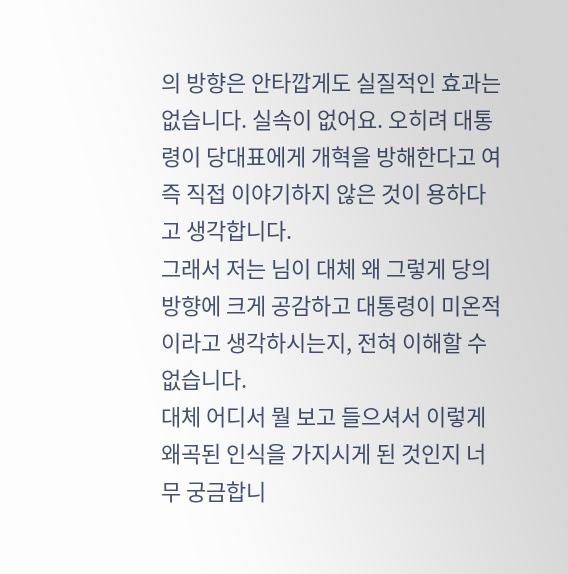의 방향은 안타깝게도 실질적인 효과는 없습니다. 실속이 없어요. 오히려 대통령이 당대표에게 개혁을 방해한다고 여즉 직접 이야기하지 않은 것이 용하다고 생각합니다.
그래서 저는 님이 대체 왜 그렇게 당의 방향에 크게 공감하고 대통령이 미온적이라고 생각하시는지, 전혀 이해할 수 없습니다.
대체 어디서 뭘 보고 들으셔서 이렇게 왜곡된 인식을 가지시게 된 것인지 너무 궁금합니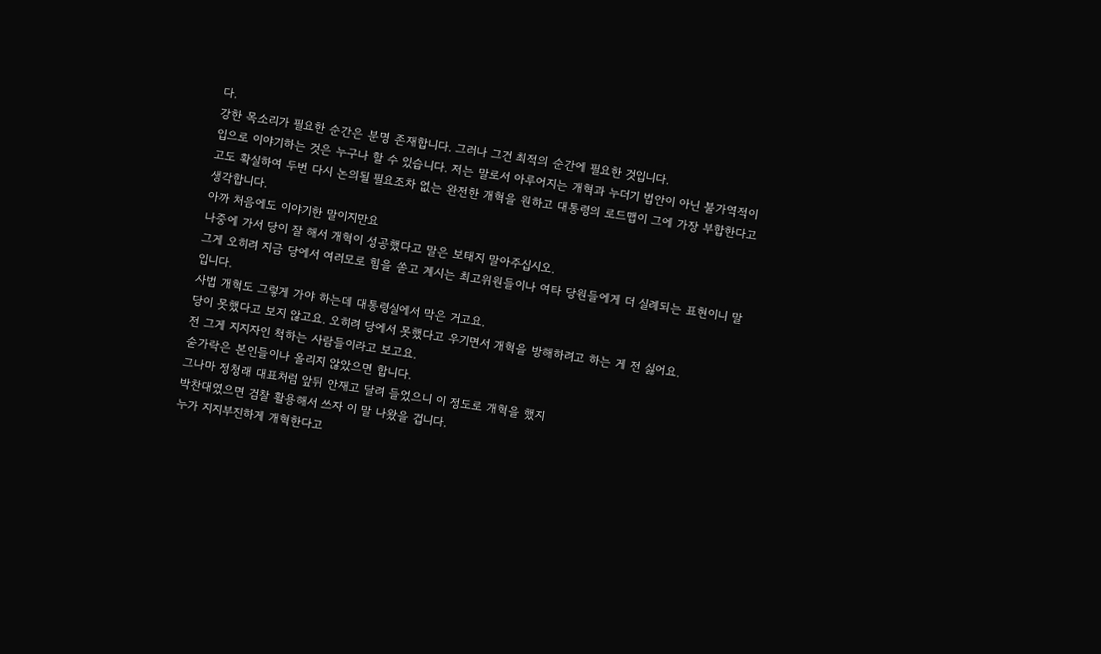다.
강한 목소리가 필요한 순간은 분명 존재합니다. 그러나 그건 최적의 순간에 필요한 것입니다.
입으로 이야기하는 것은 누구나 할 수 있습니다. 저는 말로서 아루어지는 개혁과 누더기 법안이 아닌 불가역적이고도 확실하여 두번 다시 논의될 필요조차 없는 완전한 개혁을 원하고 대통령의 로드맵이 그에 가장 부합한다고 생각합니다.
아까 처음에도 이야기한 말이지만요
나중에 가서 당이 잘 해서 개혁이 성공했다고 말은 보태지 말아주십시오.
그게 오히려 지금 당에서 여러모로 힘을 쏟고 계시는 최고위원들이나 여타 당원들에게 더 실례되는 표현이니 말입니다.
사법 개혁도 그렇게 가야 하는데 대통령실에서 막은 거고요.
당이 못했다고 보지 않고요. 오히려 당에서 못했다고 우기면서 개혁을 방해하려고 하는 게 전 싫어요.
전 그게 지지자인 척하는 사람들이라고 보고요.
숟가락은 본인들이나 올리지 않았으면 합니다.
그나마 정청래 대표처럼 앞뒤 안재고 달려 들었으니 이 정도로 개혁을 했지
박찬대였으면 검찰 활용해서 쓰자 이 말 나왔을 겁니다.
누가 지지부진하게 개혁한다고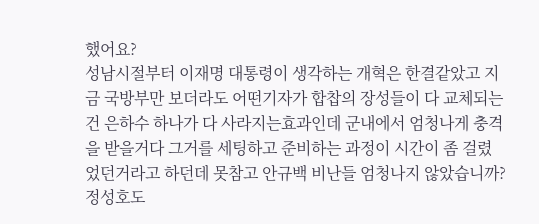했어요?
성남시절부터 이재명 대통령이 생각하는 개혁은 한결같았고 지금 국방부만 보더라도 어떤기자가 합찹의 장성들이 다 교체되는건 은하수 하나가 다 사라지는효과인데 군내에서 엄청나게 충격을 받을거다 그거를 세팅하고 준비하는 과정이 시간이 좀 걸렸었던거라고 하던데 못참고 안규백 비난들 엄청나지 않았습니까?
정성호도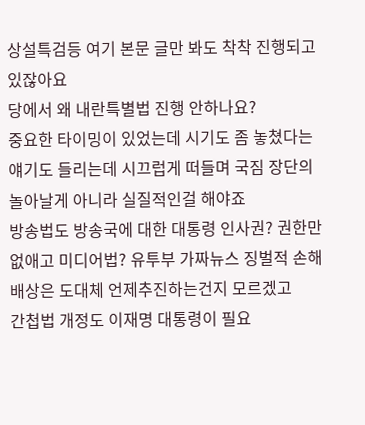상설특검등 여기 본문 글만 봐도 착착 진행되고 있잖아요
당에서 왜 내란특별법 진행 안하나요?
중요한 타이밍이 있었는데 시기도 좀 놓쳤다는 얘기도 들리는데 시끄럽게 떠들며 국짐 장단의 놀아날게 아니라 실질적인걸 해야죠
방송법도 방송국에 대한 대통령 인사권? 권한만 없애고 미디어법? 유투부 가짜뉴스 징벌적 손해배상은 도대체 언제추진하는건지 모르겠고
간첩법 개정도 이재명 대통령이 필요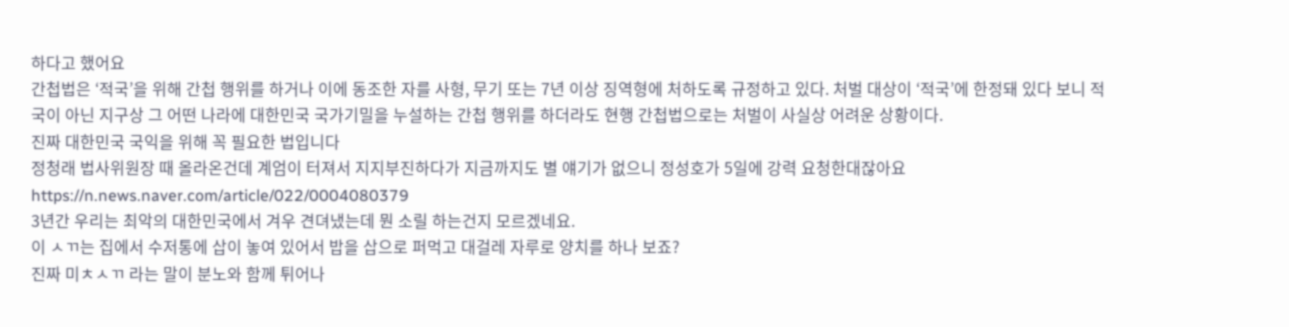하다고 했어요
간첩법은 ‘적국’을 위해 간첩 행위를 하거나 이에 동조한 자를 사형, 무기 또는 7년 이상 징역형에 처하도록 규정하고 있다. 처벌 대상이 ‘적국’에 한정돼 있다 보니 적국이 아닌 지구상 그 어떤 나라에 대한민국 국가기밀을 누설하는 간첩 행위를 하더라도 현행 간첩법으로는 처벌이 사실상 어려운 상황이다.
진짜 대한민국 국익을 위해 꼭 필요한 법입니다
정청래 법사위원장 때 올라온건데 계엄이 터져서 지지부진하다가 지금까지도 별 얘기가 없으니 정성호가 5일에 강력 요청한대잖아요
https://n.news.naver.com/article/022/0004080379
3년간 우리는 최악의 대한민국에서 겨우 견뎌냈는데 뭔 소릴 하는건지 모르겠네요.
이 ㅅㄲ는 집에서 수저통에 삽이 놓여 있어서 밥을 삽으로 퍼먹고 대걸레 자루로 양치를 하나 보죠?
진짜 미ㅊㅅㄲ 라는 말이 분노와 함께 튀어나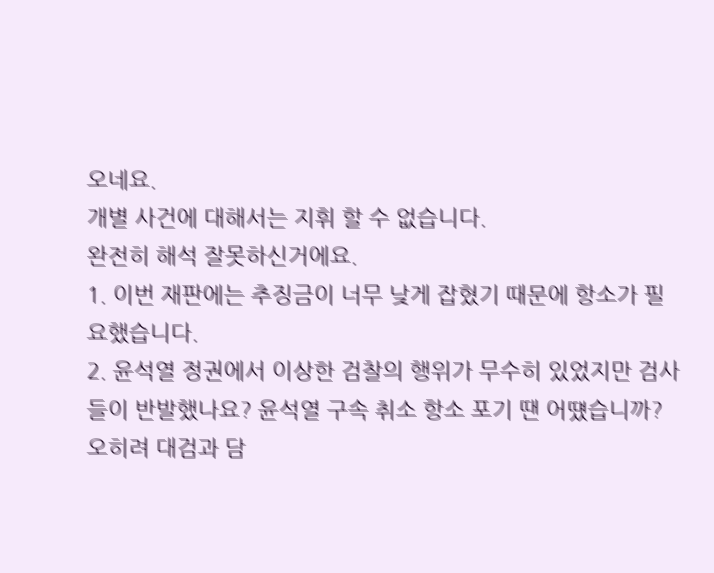오네요.
개별 사건에 대해서는 지휘 할 수 없습니다.
완전히 해석 잘못하신거에요.
1. 이번 재판에는 추징금이 너무 낮게 잡혔기 때문에 항소가 필요했습니다.
2. 윤석열 정권에서 이상한 검찰의 행위가 무수히 있었지만 검사들이 반발했나요? 윤석열 구속 취소 항소 포기 땐 어떘습니까?
오히려 대검과 담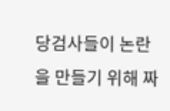당검사들이 논란을 만들기 위해 짜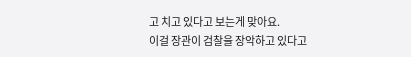고 치고 있다고 보는게 맞아요.
이걸 장관이 검찰을 장악하고 있다고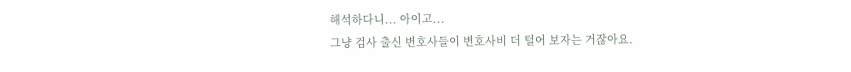해석하다니... 아이고...
그냥 검사 출신 변호사들이 변호사비 더 털어 보자는 거잖아요.